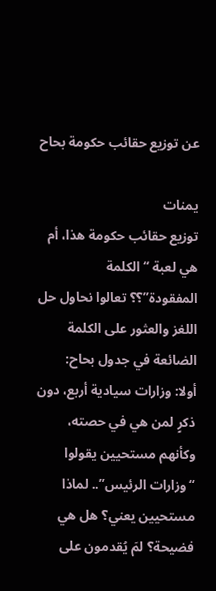عن توزيع حقائب حكومة بحاح

يمنات
توزيع حقائب حكومة هذا، أم هي لعبة “الكلمة المفقودة”؟؟ تعالوا نحاول حل اللغز والعثور على الكلمة الضائعة في جدول بحاح:
أولا: وزارات سيادية أربع، دون ذكرٍ لمن هي في حصته، وكأنهم مستحيين يقولوا “وزارات الرئيس”.. لماذا مستحيين يعني؟ هل هي فضيحة؟ لمَ يُقدمون على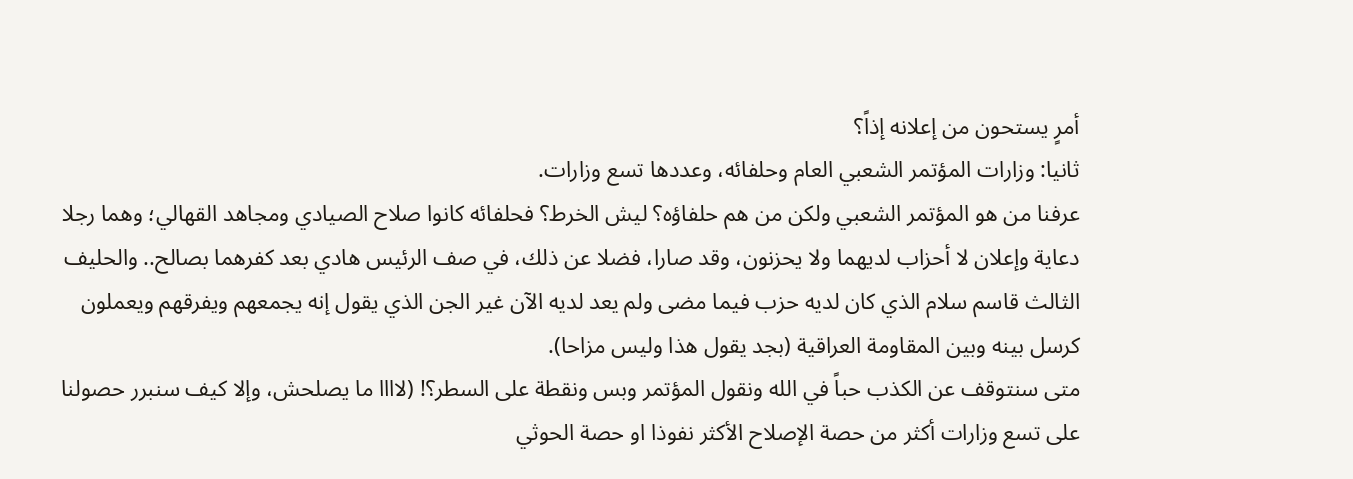أمرٍ يستحون من إعلانه إذاً؟
ثانيا: وزارات المؤتمر الشعبي العام وحلفائه، وعددها تسع وزارات.
عرفنا من هو المؤتمر الشعبي ولكن من هم حلفاؤه؟ ليش الخرط؟ فحلفائه كانوا صلاح الصيادي ومجاهد القهالي؛ وهما رجلا دعاية وإعلان لا أحزاب لديهما ولا يحزنون، وقد صارا، فضلا عن ذلك، في صف الرئيس هادي بعد كفرهما بصالح.. والحليف الثالث قاسم سلام الذي كان لديه حزب فيما مضى ولم يعد لديه الآن غير الجن الذي يقول إنه يجمعهم ويفرقهم ويعملون كرسل بينه وبين المقاومة العراقية (بجد يقول هذا وليس مزاحا).
متى سنتوقف عن الكذب حباً في الله ونقول المؤتمر وبس ونقطة على السطر؟! (لاااا ما يصلحش، وإلا كيف سنبرر حصولنا على تسع وزارات أكثر من حصة الإصلاح الأكثر نفوذا او حصة الحوثي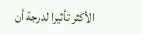الأكثر تأثيرا لدرجة أن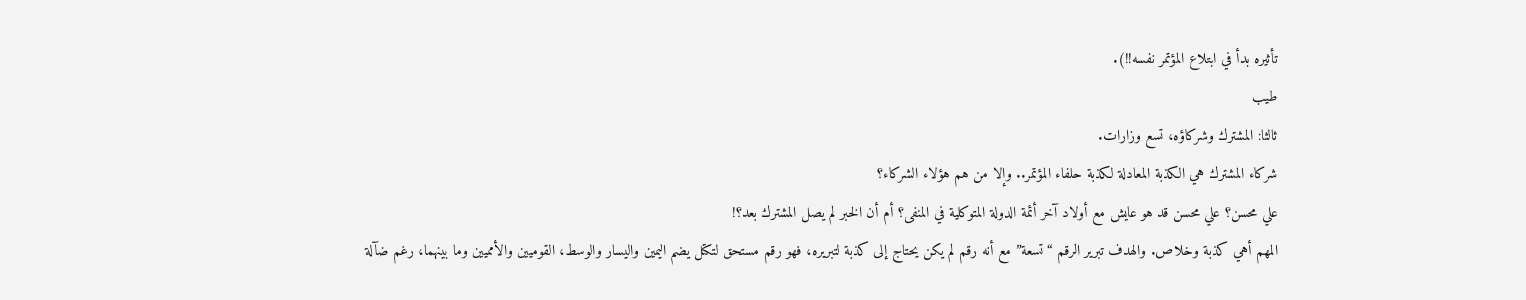تأثيره بدأ في ابتلاع المؤتمر نفسه!!).
طيب
ثالثا: المشترك وشركاؤه، تسع وزارات.
شركاء المشترك هي الكذبة المعادلة لكذبة حلفاء المؤتمر.. وإلا من هم هؤلاء الشركاء؟
علي محسن؟ علي محسن قد هو عايش مع أولاد آخر أئمة الدولة المتوكلية في المنفى؟ أم أن الخبر لم يصل المشترك بعد؟!
المهم أهي كذبة وخلاص. والهدف تبرير الرقم “تسعة” مع أنه رقم لم يكن يحتاج إلى كذبة لتبريره، فهو رقم مستحق لتكتل يضم اليمين واليسار والوسط، القوميين والأمميين وما بينهما، رغم ضآلة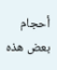أحجام بعض هذه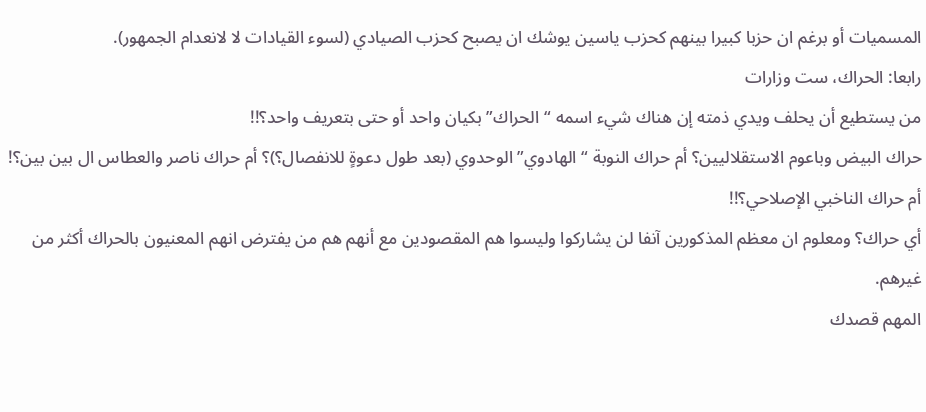المسميات أو برغم ان حزبا كبيرا بينهم كحزب ياسين يوشك ان يصبح كحزب الصيادي (لسوء القيادات لا لانعدام الجمهور).
رابعا: الحراك، ست وزارات
من يستطيع أن يحلف ويدي ذمته إن هناك شيء اسمه “الحراك” بكيان واحد أو حتى بتعريف واحد؟!!
حراك البيض وباعوم الاستقلاليين؟ أم حراك النوبة “الهادوي” الوحدوي (بعد طول دعوةٍ للانفصال؟)؟ أم حراك ناصر والعطاس ال بين بين؟! أم حراك الناخبي الإصلاحي؟!!
أي حراك؟ ومعلوم ان معظم المذكورين آنفا لن يشاركوا وليسوا هم المقصودين مع أنهم هم من يفترض انهم المعنيون بالحراك أكثر من غيرهم.
المهم قصدك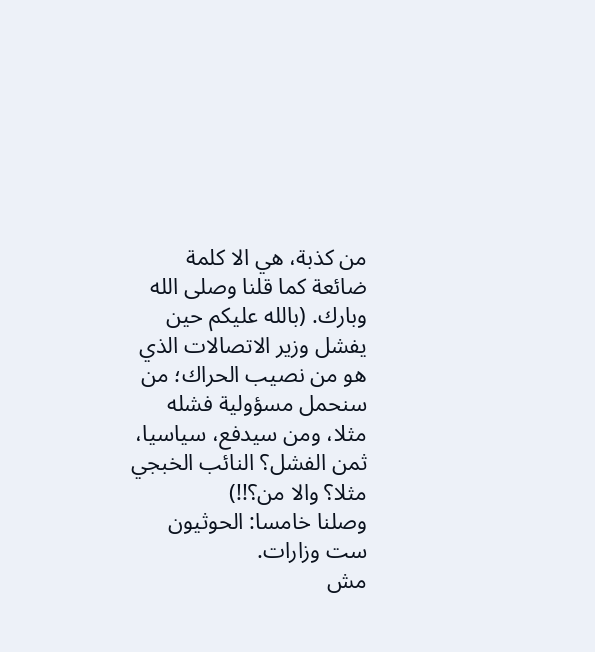من كذبة، هي الا كلمة ضائعة كما قلنا وصلى الله وبارك. (بالله عليكم حين يفشل وزير الاتصالات الذي هو من نصيب الحراك؛ من سنحمل مسؤولية فشله مثلا، ومن سيدفع، سياسيا، ثمن الفشل؟ النائب الخبجي مثلا؟ والا من؟!!)
وصلنا خامسا: الحوثيون ست وزارات.
مش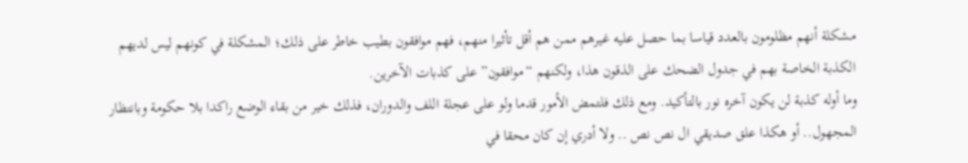مشكلة أنهم مظلومون بالعدد قياسا بما حصل عليه غيرهم ممن هم أقل تأثيرا منهم، فهم موافقون بطيب خاطر على ذلك؛ المشكلة في كونهم ليس لديهم الكذبة الخاصة بهم في جدول الضحك على الذقون هذا، ولكنهم “موافقون” على كذبات الآخرين.
وما أوله كذبة لن يكون آخره نور بالتأكيد. ومع ذلك فلتمض الأمور قدما ولو على عجلة اللف والدوران، فذلك خير من بقاء الوضع راكدا بلا حكومة وبانتظار المجهول.. أو هكذا علق صديقي ال نص نص .. ولا أدري إن كان محقا في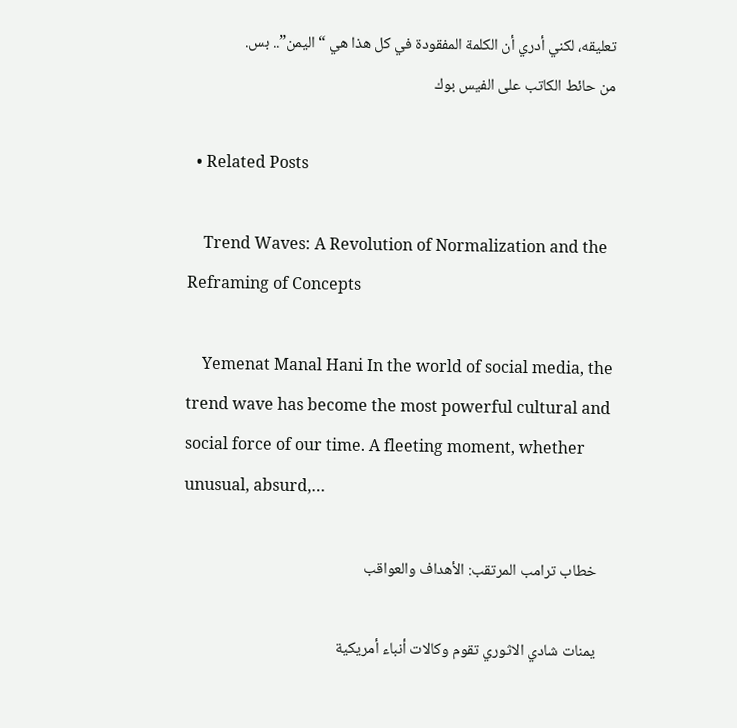تعليقه، لكني أدري أن الكلمة المفقودة في كل هذا هي “اليمن”.. بس.
من حائط الكاتب على الفيس بوك

  • Related Posts

    Trend Waves: A Revolution of Normalization and the Reframing of Concepts

    Yemenat Manal Hani In the world of social media, the trend wave has become the most powerful cultural and social force of our time. A fleeting moment, whether unusual, absurd,…

    خطاب ترامب المرتقب: الأهداف والعواقب

    يمنات شادي الاثوري تقوم وكالات أنباء أمريكية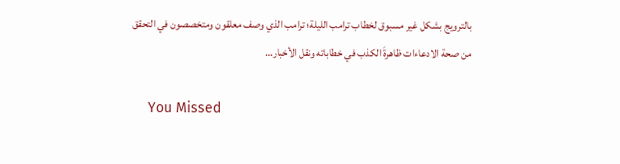بالترويج بشكل غير مسبوق لخطاب ترامب الليلة؛ ترامب الذي وصف معلقون ومتخصصون في التحقق من صحة الادعاءات ظاهرةَ الكذب في خطاباته ونقل الأخبار…

    You Missed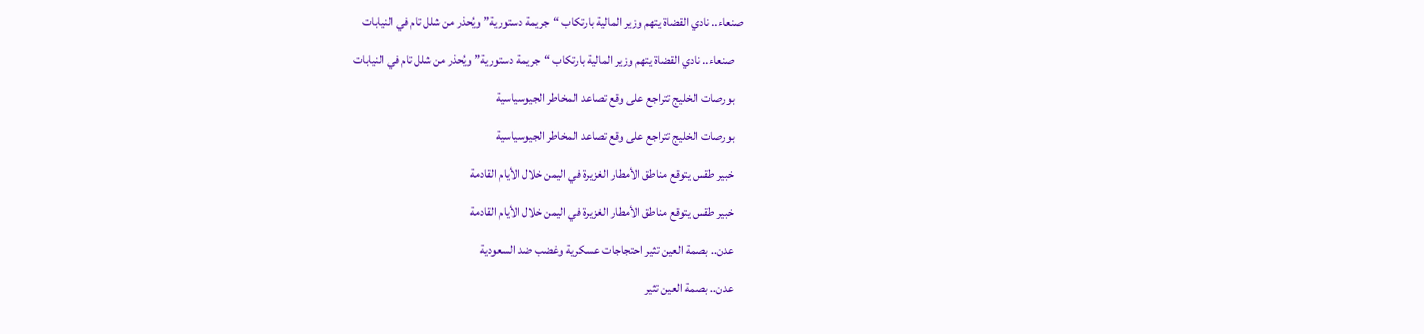صنعاء.. نادي القضاة يتهم وزير المالية بارتكاب “جريمة دستورية” ويُحذر من شلل تام في النيابات

    صنعاء.. نادي القضاة يتهم وزير المالية بارتكاب “جريمة دستورية” ويُحذر من شلل تام في النيابات

    بورصات الخليج تتراجع على وقع تصاعد المخاطر الجيوسياسية

    بورصات الخليج تتراجع على وقع تصاعد المخاطر الجيوسياسية

    خبير طقس يتوقع مناطق الأمطار الغزيرة في اليمن خلال الأيام القادمة

    خبير طقس يتوقع مناطق الأمطار الغزيرة في اليمن خلال الأيام القادمة

    عدن.. بصمة العين تثير احتجاجات عسكرية وغضب ضد السعودية

    عدن.. بصمة العين تثير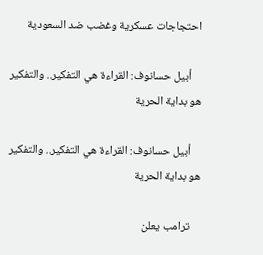احتجاجات عسكرية وغضب ضد السعودية

    أبيل حسانوف: القراءة هي التفكير.. والتفكير هو بداية الحرية

    أبيل حسانوف: القراءة هي التفكير.. والتفكير هو بداية الحرية

    ترامب يعلن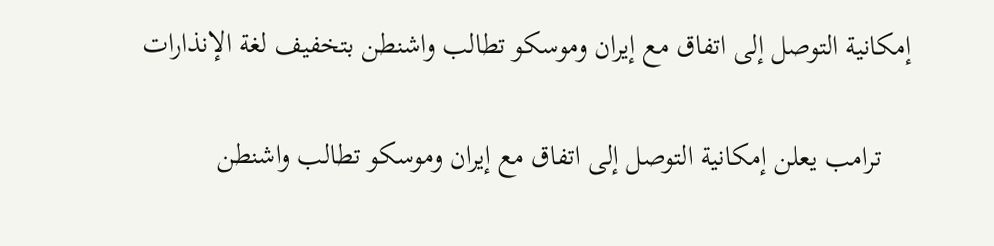إمكانية التوصل إلى اتفاق مع إيران وموسكو تطالب واشنطن بتخفيف لغة الإنذارات

    ترامب يعلن إمكانية التوصل إلى اتفاق مع إيران وموسكو تطالب واشنطن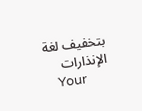بتخفيف لغة الإنذارات
    Your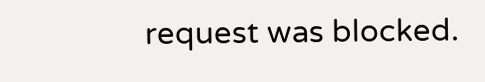request was blocked.